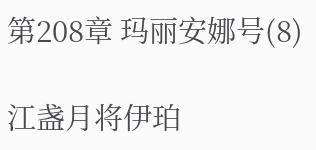第208章 玛丽安娜号(8)

江盏月将伊珀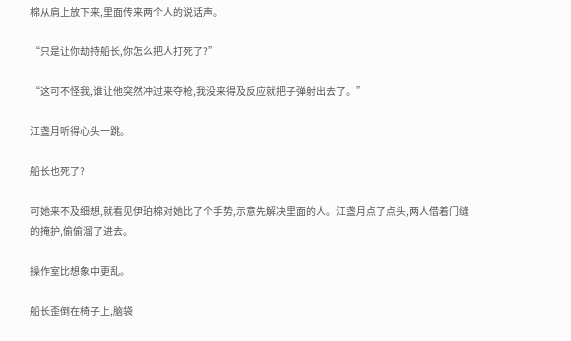棉从肩上放下来,里面传来两个人的说话声。

“只是让你劫持船长,你怎么把人打死了?”

“这可不怪我,谁让他突然冲过来夺枪,我没来得及反应就把子弹射出去了。”

江盏月听得心头一跳。

船长也死了?

可她来不及细想,就看见伊珀棉对她比了个手势,示意先解决里面的人。江盏月点了点头,两人借着门缝的掩护,偷偷溜了进去。

操作室比想象中更乱。

船长歪倒在椅子上,脑袋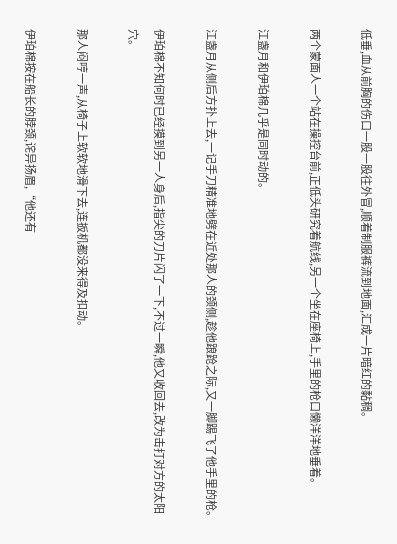低垂,血从前胸的伤口一股一股往外冒,顺着制服裤流到地面,汇成一片暗红的黏稠。

两个蒙面人一个站在操控台前,正低头研究着航线,另一个坐在座椅上,手里的枪口懒洋洋地垂着。

江盏月和伊珀棉几乎是同时动的。

江盏月从侧后方扑上去,一记手刀精准地劈在近处那人的颈侧,趁他踉跄之际,又一脚踢飞了他手里的枪。

伊珀棉不知何时已经摸到另一人身后,指尖的刀片闪了一下,不过一瞬,他又收回去,改为击打对方的太阳穴。

那人闷哼一声,从椅子上软软地滑下去,连扳机都没来得及扣动。

伊珀棉按在船长的脖颈,诧异扬眉,“他还有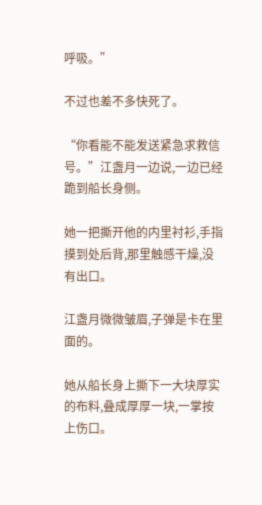呼吸。”

不过也差不多快死了。

“你看能不能发送紧急求救信号。”江盏月一边说,一边已经跪到船长身侧。

她一把撕开他的内里衬衫,手指摸到处后背,那里触感干燥,没有出口。

江盏月微微皱眉,子弹是卡在里面的。

她从船长身上撕下一大块厚实的布料,叠成厚厚一块,一掌按上伤口。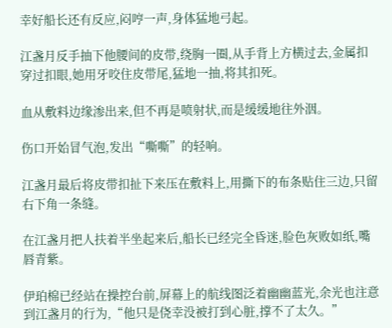幸好船长还有反应,闷哼一声,身体猛地弓起。

江盏月反手抽下他腰间的皮带,绕胸一圈,从手背上方横过去,金属扣穿过扣眼,她用牙咬住皮带尾,猛地一抽,将其扣死。

血从敷料边缘渗出来,但不再是喷射状,而是缓缓地往外洇。

伤口开始冒气泡,发出“嘶嘶”的轻响。

江盏月最后将皮带扣扯下来压在敷料上,用撕下的布条贴住三边,只留右下角一条缝。

在江盏月把人扶着半坐起来后,船长已经完全昏迷,脸色灰败如纸,嘴唇青紫。

伊珀棉已经站在操控台前,屏幕上的航线图泛着幽幽蓝光,余光也注意到江盏月的行为,“他只是侥幸没被打到心脏,撑不了太久。”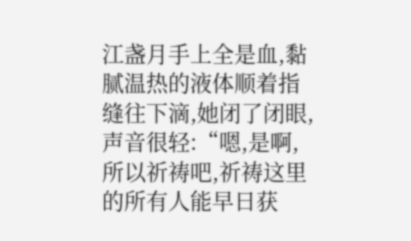江盏月手上全是血,黏腻温热的液体顺着指缝往下滴,她闭了闭眼,声音很轻:“嗯,是啊,所以祈祷吧,祈祷这里的所有人能早日获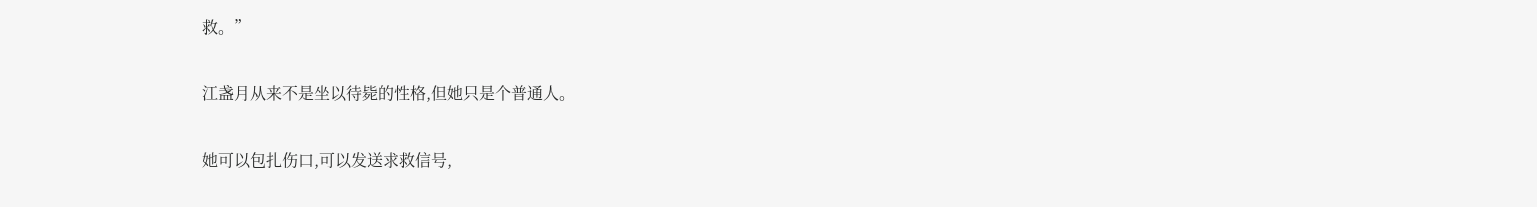救。”

江盏月从来不是坐以待毙的性格,但她只是个普通人。

她可以包扎伤口,可以发送求救信号,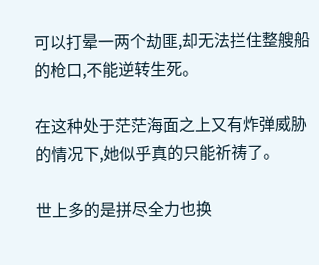可以打晕一两个劫匪,却无法拦住整艘船的枪口,不能逆转生死。

在这种处于茫茫海面之上又有炸弹威胁的情况下,她似乎真的只能祈祷了。

世上多的是拼尽全力也换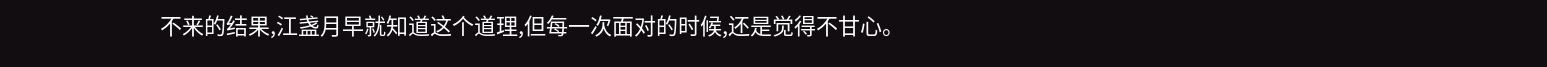不来的结果,江盏月早就知道这个道理,但每一次面对的时候,还是觉得不甘心。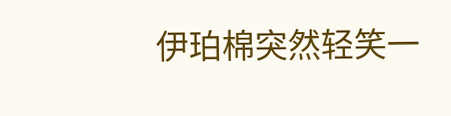伊珀棉突然轻笑一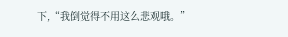下,“我倒觉得不用这么悲观哦。”